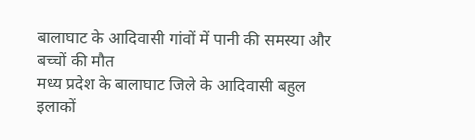बालाघाट के आदिवासी गांवों में पानी की समस्या और बच्चों की मौत
मध्य प्रदेश के बालाघाट जिले के आदिवासी बहुल इलाकों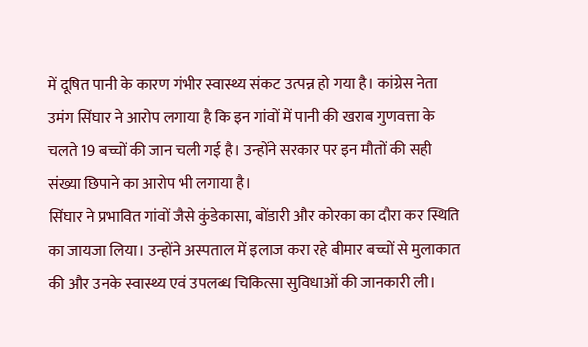में दूषित पानी के कारण गंभीर स्वास्थ्य संकट उत्पन्न हो गया है। कांग्रेस नेता उमंग सिंघार ने आरोप लगाया है कि इन गांवों में पानी की खराब गुणवत्ता के चलते 19 बच्चों की जान चली गई है। उन्होंने सरकार पर इन मौतों की सही संख्या छिपाने का आरोप भी लगाया है।
सिंघार ने प्रभावित गांवों जैसे कुंडेकासा, बोंडारी और कोरका का दौरा कर स्थिति का जायजा लिया। उन्होंने अस्पताल में इलाज करा रहे बीमार बच्चों से मुलाकात की और उनके स्वास्थ्य एवं उपलब्ध चिकित्सा सुविधाओं की जानकारी ली।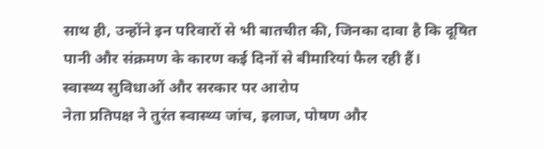साथ ही, उन्होंने इन परिवारों से भी बातचीत की, जिनका दावा है कि दूषित पानी और संक्रमण के कारण कई दिनों से बीमारियां फैल रही हैं।
स्वास्थ्य सुविधाओं और सरकार पर आरोप
नेता प्रतिपक्ष ने तुरंत स्वास्थ्य जांच, इलाज, पोषण और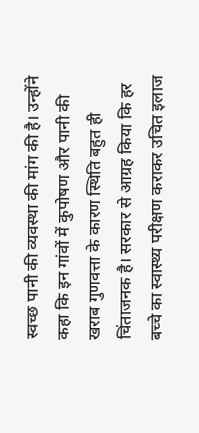स्वच्छ पानी की व्यवस्था की मांग की है। उन्होंने कहा कि इन गांवों में कुपोषण और पानी की खराब गुणवत्ता के कारण स्थिति बहुत ही चिंताजनक है। सरकार से आग्रह किया कि हर बच्चे का स्वास्थ्य परीक्षण कराकर उचित इलाज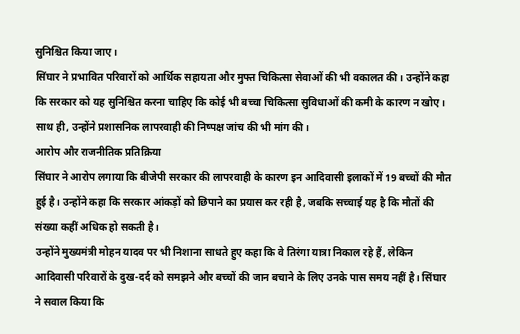सुनिश्चित किया जाए।
सिंघार ने प्रभावित परिवारों को आर्थिक सहायता और मुफ्त चिकित्सा सेवाओं की भी वकालत की। उन्होंने कहा कि सरकार को यह सुनिश्चित करना चाहिए कि कोई भी बच्चा चिकित्सा सुविधाओं की कमी के कारण न खोए। साथ ही, उन्होंने प्रशासनिक लापरवाही की निष्पक्ष जांच की भी मांग की।
आरोप और राजनीतिक प्रतिक्रिया
सिंघार ने आरोप लगाया कि बीजेपी सरकार की लापरवाही के कारण इन आदिवासी इलाकों में 19 बच्चों की मौत हुई है। उन्होंने कहा कि सरकार आंकड़ों को छिपाने का प्रयास कर रही है, जबकि सच्चाई यह है कि मौतों की संख्या कहीं अधिक हो सकती है।
उन्होंने मुख्यमंत्री मोहन यादव पर भी निशाना साधते हुए कहा कि वे तिरंगा यात्रा निकाल रहे हैं, लेकिन आदिवासी परिवारों के दुख-दर्द को समझने और बच्चों की जान बचाने के लिए उनके पास समय नहीं है। सिंघार ने सवाल किया कि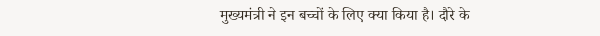मुख्यमंत्री ने इन बच्चों के लिए क्या किया है। दौरे के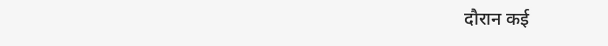दौरान कई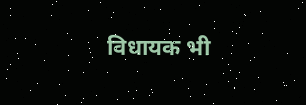विधायक भी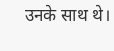उनके साथ थे।